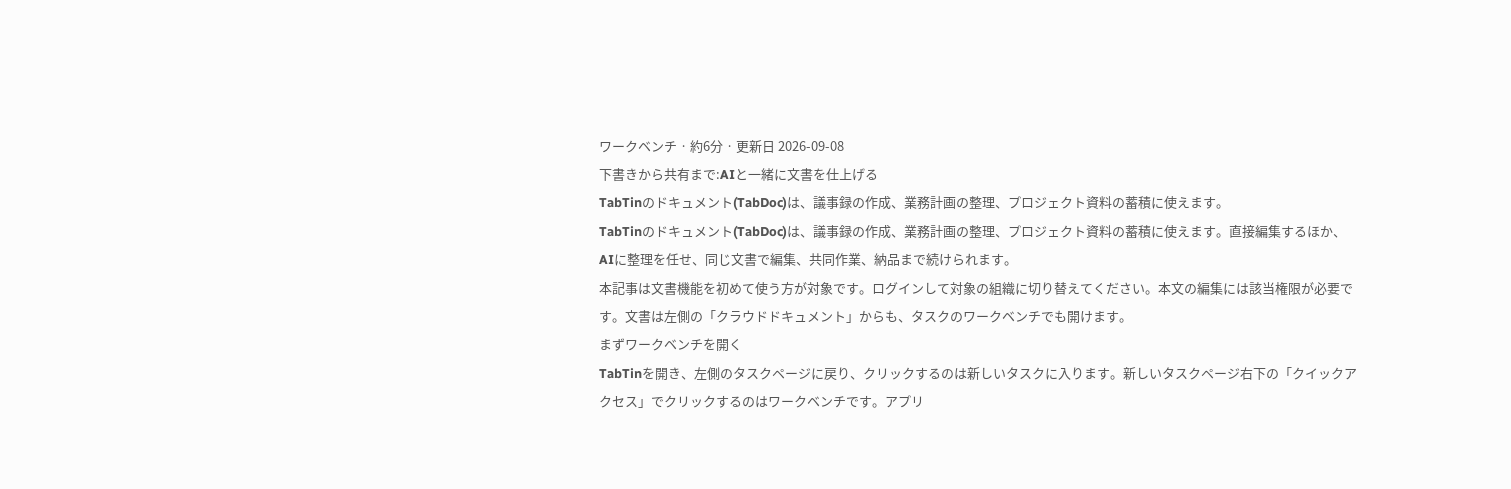ワークベンチ · 約6分 · 更新日 2026-09-08
下書きから共有まで:AIと一緒に文書を仕上げる
TabTinのドキュメント(TabDoc)は、議事録の作成、業務計画の整理、プロジェクト資料の蓄積に使えます。
TabTinのドキュメント(TabDoc)は、議事録の作成、業務計画の整理、プロジェクト資料の蓄積に使えます。直接編集するほか、AIに整理を任せ、同じ文書で編集、共同作業、納品まで続けられます。
本記事は文書機能を初めて使う方が対象です。ログインして対象の組織に切り替えてください。本文の編集には該当権限が必要です。文書は左側の「クラウドドキュメント」からも、タスクのワークベンチでも開けます。
まずワークベンチを開く
TabTinを開き、左側のタスクページに戻り、クリックするのは新しいタスクに入ります。新しいタスクページ右下の「クイックアクセス」でクリックするのはワークベンチです。アプリ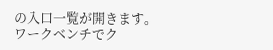の入口一覧が開きます。
ワークベンチでク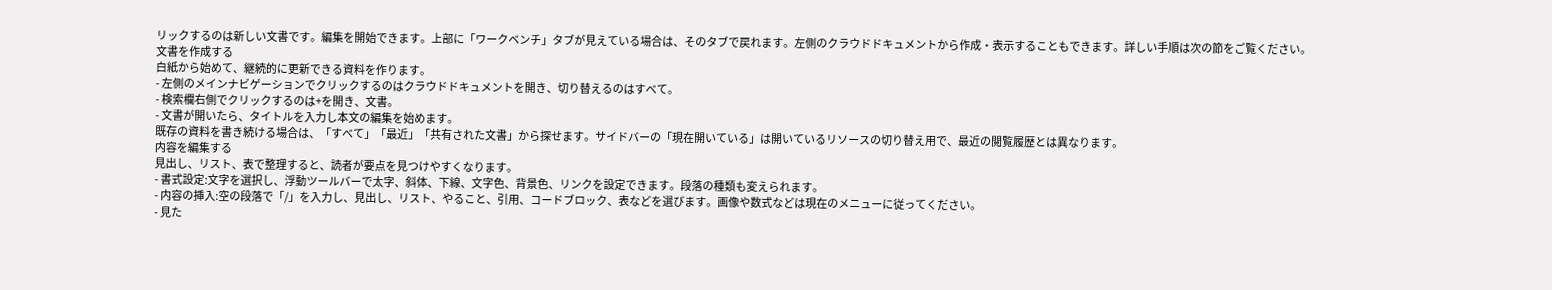リックするのは新しい文書です。編集を開始できます。上部に「ワークベンチ」タブが見えている場合は、そのタブで戻れます。左側のクラウドドキュメントから作成・表示することもできます。詳しい手順は次の節をご覧ください。
文書を作成する
白紙から始めて、継続的に更新できる資料を作ります。
- 左側のメインナビゲーションでクリックするのはクラウドドキュメントを開き、切り替えるのはすべて。
- 検索欄右側でクリックするのは+を開き、文書。
- 文書が開いたら、タイトルを入力し本文の編集を始めます。
既存の資料を書き続ける場合は、「すべて」「最近」「共有された文書」から探せます。サイドバーの「現在開いている」は開いているリソースの切り替え用で、最近の閲覧履歴とは異なります。
内容を編集する
見出し、リスト、表で整理すると、読者が要点を見つけやすくなります。
- 書式設定:文字を選択し、浮動ツールバーで太字、斜体、下線、文字色、背景色、リンクを設定できます。段落の種類も変えられます。
- 内容の挿入:空の段落で「/」を入力し、見出し、リスト、やること、引用、コードブロック、表などを選びます。画像や数式などは現在のメニューに従ってください。
- 見た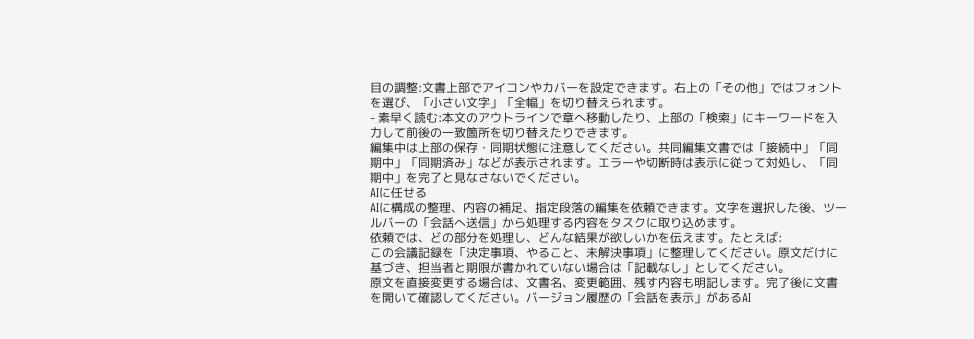目の調整:文書上部でアイコンやカバーを設定できます。右上の「その他」ではフォントを選び、「小さい文字」「全幅」を切り替えられます。
- 素早く読む:本文のアウトラインで章へ移動したり、上部の「検索」にキーワードを入力して前後の一致箇所を切り替えたりできます。
編集中は上部の保存・同期状態に注意してください。共同編集文書では「接続中」「同期中」「同期済み」などが表示されます。エラーや切断時は表示に従って対処し、「同期中」を完了と見なさないでください。
AIに任せる
AIに構成の整理、内容の補足、指定段落の編集を依頼できます。文字を選択した後、ツールバーの「会話へ送信」から処理する内容をタスクに取り込めます。
依頼では、どの部分を処理し、どんな結果が欲しいかを伝えます。たとえば:
この会議記録を「決定事項、やること、未解決事項」に整理してください。原文だけに基づき、担当者と期限が書かれていない場合は「記載なし」としてください。
原文を直接変更する場合は、文書名、変更範囲、残す内容も明記します。完了後に文書を開いて確認してください。バージョン履歴の「会話を表示」があるAI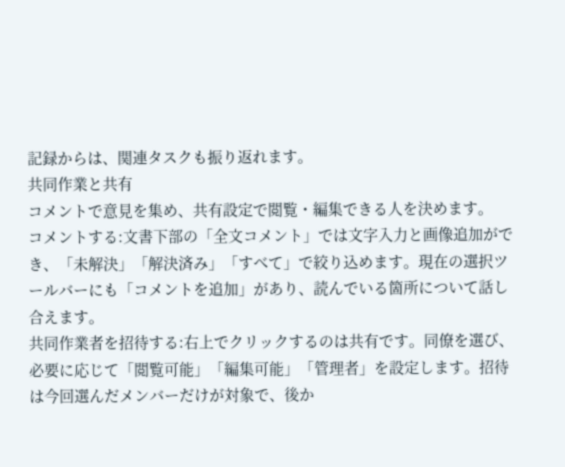記録からは、関連タスクも振り返れます。
共同作業と共有
コメントで意見を集め、共有設定で閲覧・編集できる人を決めます。
コメントする:文書下部の「全文コメント」では文字入力と画像追加ができ、「未解決」「解決済み」「すべて」で絞り込めます。現在の選択ツールバーにも「コメントを追加」があり、読んでいる箇所について話し合えます。
共同作業者を招待する:右上でクリックするのは共有です。同僚を選び、必要に応じて「閲覧可能」「編集可能」「管理者」を設定します。招待は今回選んだメンバーだけが対象で、後か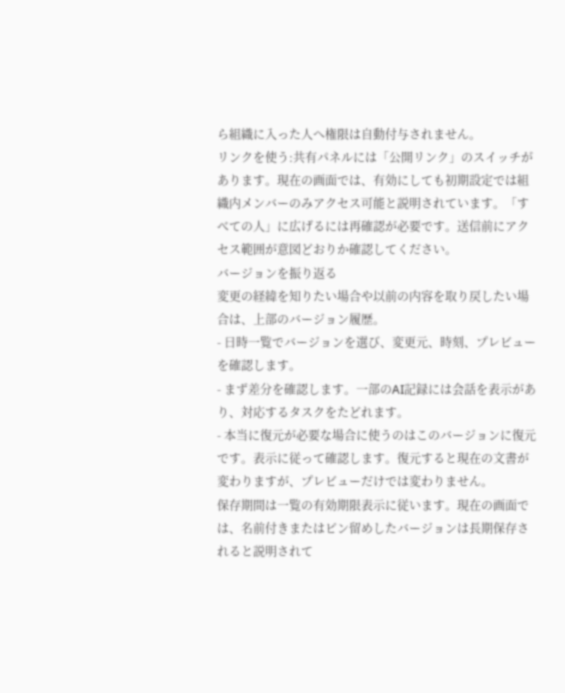ら組織に入った人へ権限は自動付与されません。
リンクを使う:共有パネルには「公開リンク」のスイッチがあります。現在の画面では、有効にしても初期設定では組織内メンバーのみアクセス可能と説明されています。「すべての人」に広げるには再確認が必要です。送信前にアクセス範囲が意図どおりか確認してください。
バージョンを振り返る
変更の経緯を知りたい場合や以前の内容を取り戻したい場合は、上部のバージョン履歴。
- 日時一覧でバージョンを選び、変更元、時刻、プレビューを確認します。
- まず差分を確認します。一部のAI記録には会話を表示があり、対応するタスクをたどれます。
- 本当に復元が必要な場合に使うのはこのバージョンに復元です。表示に従って確認します。復元すると現在の文書が変わりますが、プレビューだけでは変わりません。
保存期間は一覧の有効期限表示に従います。現在の画面では、名前付きまたはピン留めしたバージョンは長期保存されると説明されて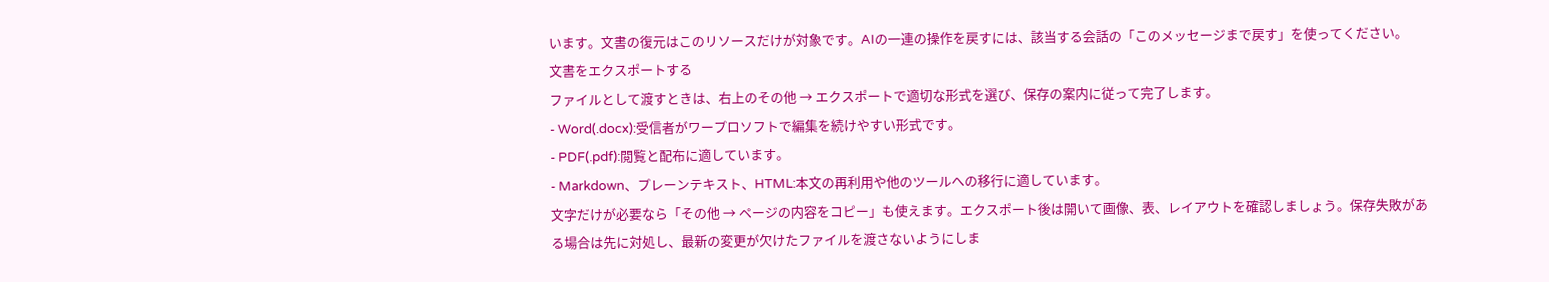います。文書の復元はこのリソースだけが対象です。AIの一連の操作を戻すには、該当する会話の「このメッセージまで戻す」を使ってください。
文書をエクスポートする
ファイルとして渡すときは、右上のその他 → エクスポートで適切な形式を選び、保存の案内に従って完了します。
- Word(.docx):受信者がワープロソフトで編集を続けやすい形式です。
- PDF(.pdf):閲覧と配布に適しています。
- Markdown、プレーンテキスト、HTML:本文の再利用や他のツールへの移行に適しています。
文字だけが必要なら「その他 → ページの内容をコピー」も使えます。エクスポート後は開いて画像、表、レイアウトを確認しましょう。保存失敗がある場合は先に対処し、最新の変更が欠けたファイルを渡さないようにしま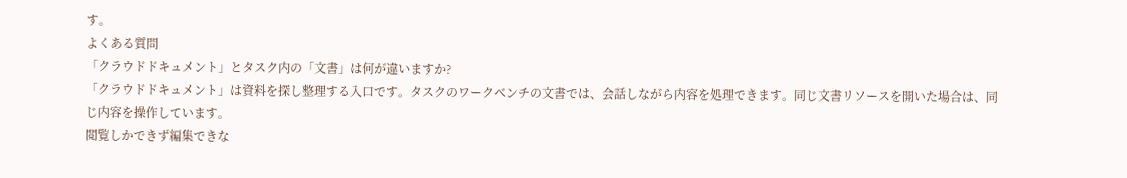す。
よくある質問
「クラウドドキュメント」とタスク内の「文書」は何が違いますか?
「クラウドドキュメント」は資料を探し整理する入口です。タスクのワークベンチの文書では、会話しながら内容を処理できます。同じ文書リソースを開いた場合は、同じ内容を操作しています。
閲覧しかできず編集できな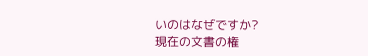いのはなぜですか?
現在の文書の権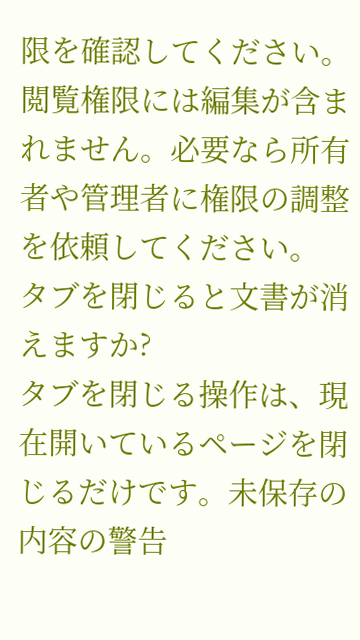限を確認してください。閲覧権限には編集が含まれません。必要なら所有者や管理者に権限の調整を依頼してください。
タブを閉じると文書が消えますか?
タブを閉じる操作は、現在開いているページを閉じるだけです。未保存の内容の警告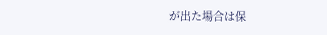が出た場合は保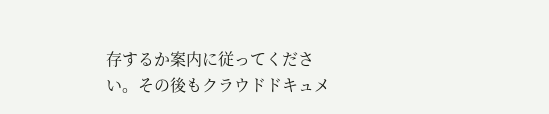存するか案内に従ってください。その後もクラウドドキュメ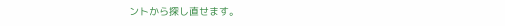ントから探し直せます。